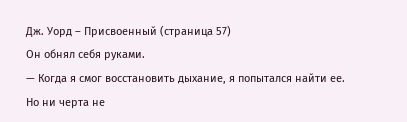Дж. Уорд – Присвоенный (страница 57)
Он обнял себя руками.
— Когда я смог восстановить дыхание, я попытался найти ее. Но ни черта не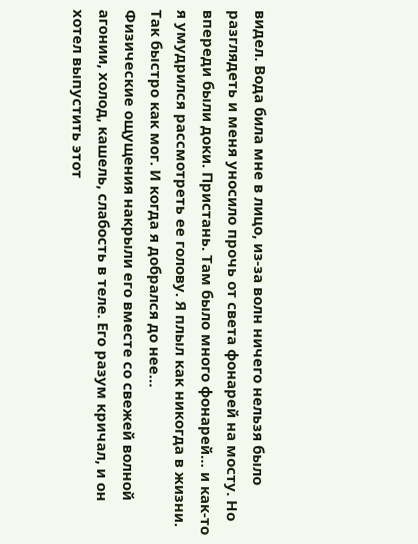видел. Вода била мне в лицо, из-за волн ничего нельзя было разглядеть и меня уносило прочь от света фонарей на мосту. Но впереди были доки. Пристань. Там было много фонарей… и как-то я умудрился рассмотреть ее голову. Я плыл как никогда в жизни. Так быстро как мог. И когда я добрался до нее…
Физические ощущения накрыли его вместе со свежей волной агонии, холод, кашель, слабость в теле. Его разум кричал, и он хотел выпустить этот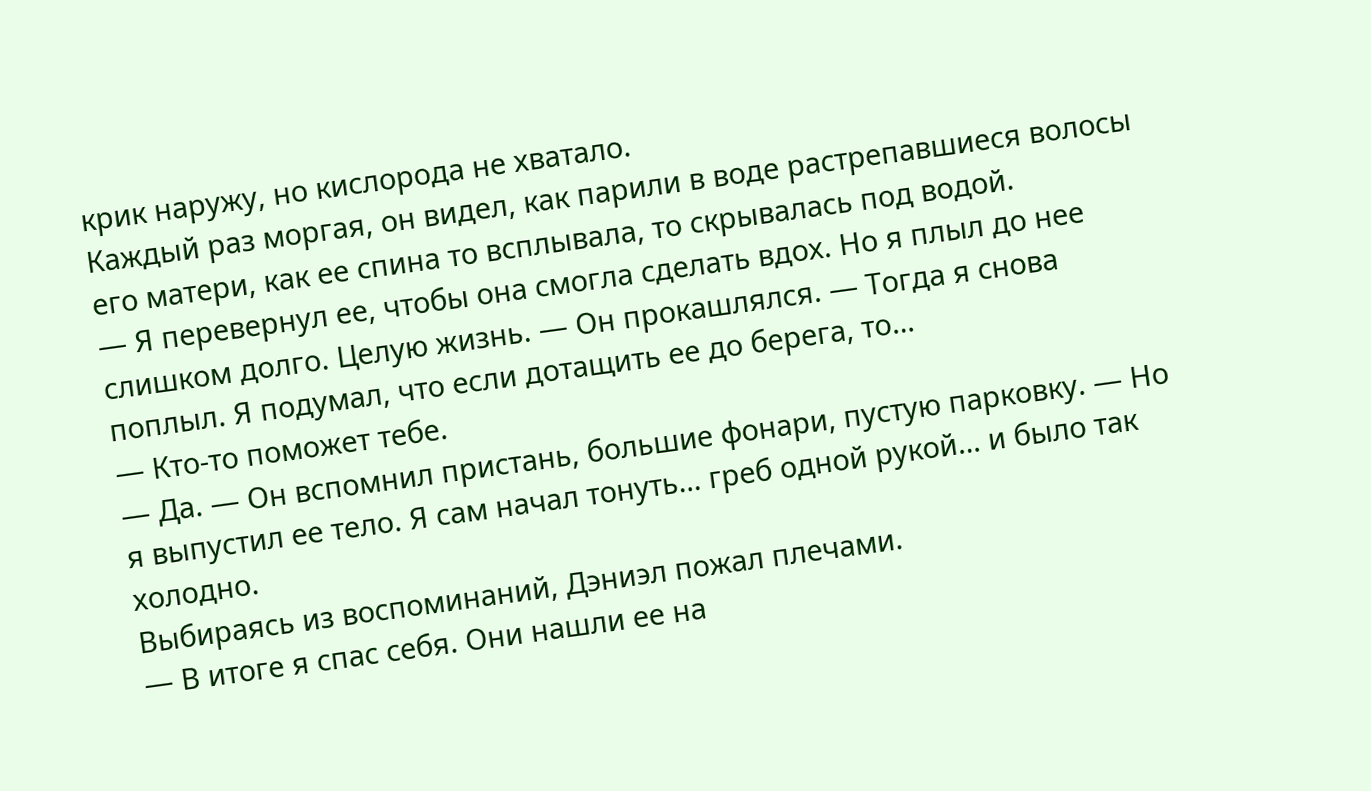крик наружу, но кислорода не хватало.
Каждый раз моргая, он видел, как парили в воде растрепавшиеся волосы его матери, как ее спина то всплывала, то скрывалась под водой.
— Я перевернул ее, чтобы она смогла сделать вдох. Но я плыл до нее слишком долго. Целую жизнь. — Он прокашлялся. — Тогда я снова поплыл. Я подумал, что если дотащить ее до берега, то…
— Кто-то поможет тебе.
— Да. — Он вспомнил пристань, большие фонари, пустую парковку. — Но я выпустил ее тело. Я сам начал тонуть… греб одной рукой… и было так холодно.
Выбираясь из воспоминаний, Дэниэл пожал плечами.
— В итоге я спас себя. Они нашли ее на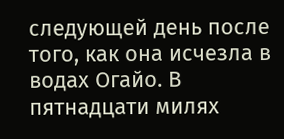следующей день после того, как она исчезла в водах Огайо. В пятнадцати милях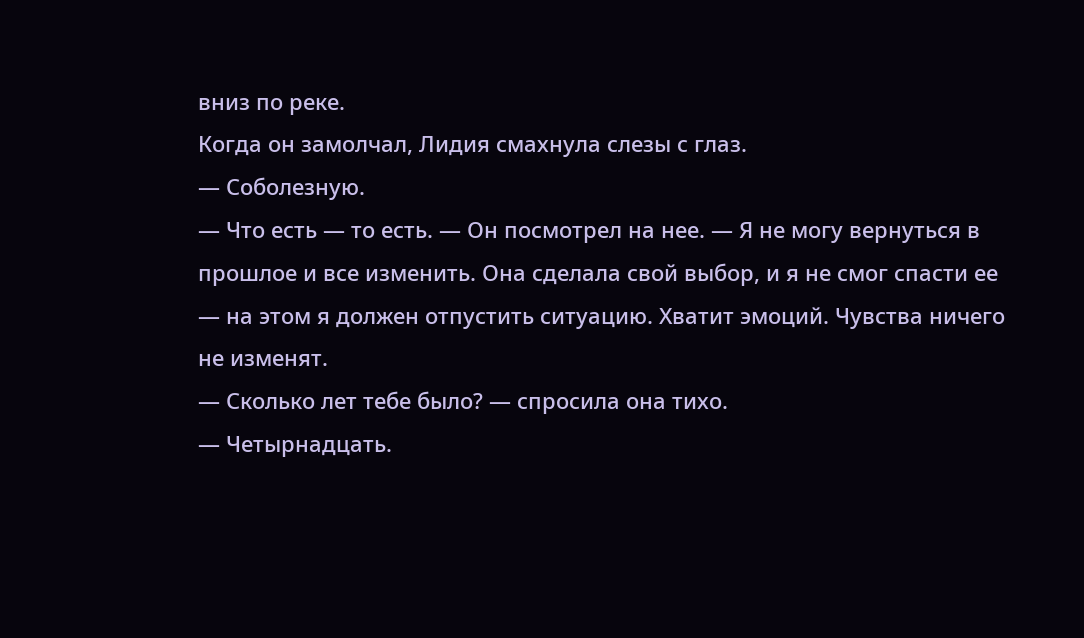вниз по реке.
Когда он замолчал, Лидия смахнула слезы с глаз.
— Соболезную.
— Что есть — то есть. — Он посмотрел на нее. — Я не могу вернуться в прошлое и все изменить. Она сделала свой выбор, и я не смог спасти ее — на этом я должен отпустить ситуацию. Хватит эмоций. Чувства ничего не изменят.
— Сколько лет тебе было? — спросила она тихо.
— Четырнадцать.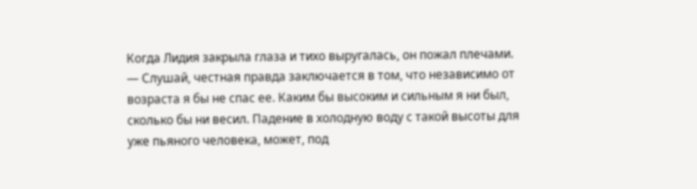Когда Лидия закрыла глаза и тихо выругалась, он пожал плечами.
— Слушай, честная правда заключается в том, что независимо от возраста я бы не спас ее. Каким бы высоким и сильным я ни был, сколько бы ни весил. Падение в холодную воду с такой высоты для уже пьяного человека, может, под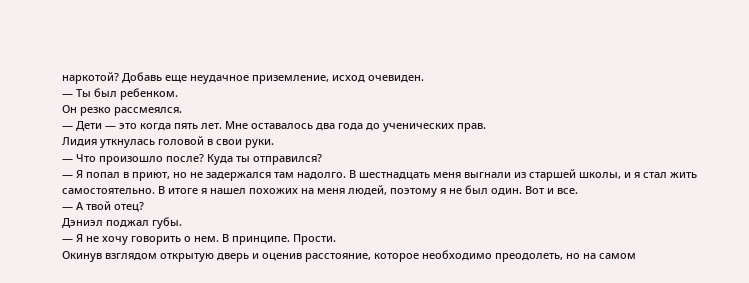наркотой? Добавь еще неудачное приземление, исход очевиден.
— Ты был ребенком.
Он резко рассмеялся.
— Дети — это когда пять лет. Мне оставалось два года до ученических прав.
Лидия уткнулась головой в свои руки.
— Что произошло после? Куда ты отправился?
— Я попал в приют, но не задержался там надолго. В шестнадцать меня выгнали из старшей школы, и я стал жить самостоятельно. В итоге я нашел похожих на меня людей, поэтому я не был один. Вот и все.
— А твой отец?
Дэниэл поджал губы.
— Я не хочу говорить о нем. В принципе. Прости.
Окинув взглядом открытую дверь и оценив расстояние, которое необходимо преодолеть, но на самом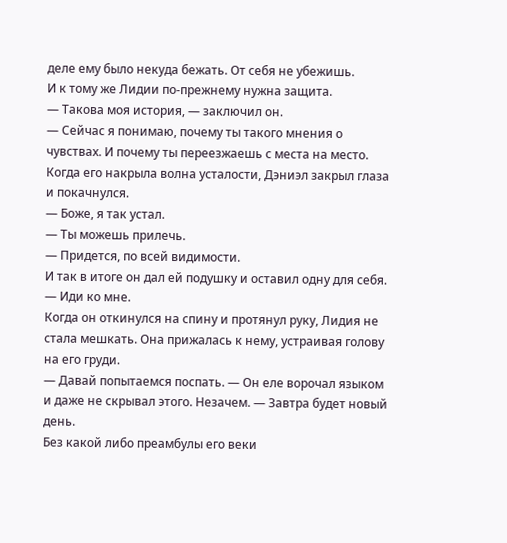деле ему было некуда бежать. От себя не убежишь.
И к тому же Лидии по-прежнему нужна защита.
— Такова моя история, — заключил он.
— Сейчас я понимаю, почему ты такого мнения о чувствах. И почему ты переезжаешь с места на место.
Когда его накрыла волна усталости, Дэниэл закрыл глаза и покачнулся.
— Боже, я так устал.
— Ты можешь прилечь.
— Придется, по всей видимости.
И так в итоге он дал ей подушку и оставил одну для себя.
— Иди ко мне.
Когда он откинулся на спину и протянул руку, Лидия не стала мешкать. Она прижалась к нему, устраивая голову на его груди.
— Давай попытаемся поспать. — Он еле ворочал языком и даже не скрывал этого. Незачем. — Завтра будет новый день.
Без какой либо преамбулы его веки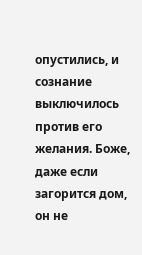опустились, и сознание выключилось против его желания. Боже, даже если загорится дом, он не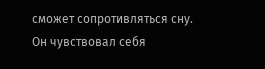сможет сопротивляться сну.
Он чувствовал себя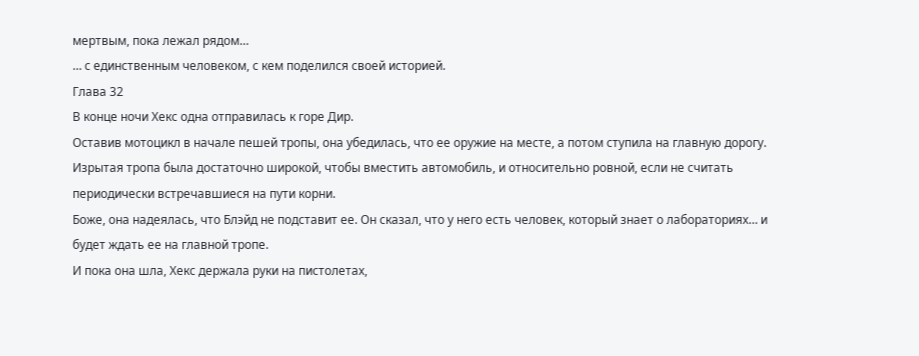мертвым, пока лежал рядом…
… с единственным человеком, с кем поделился своей историей.
Глава 32
В конце ночи Хекс одна отправилась к горе Дир.
Оставив мотоцикл в начале пешей тропы, она убедилась, что ее оружие на месте, а потом ступила на главную дорогу. Изрытая тропа была достаточно широкой, чтобы вместить автомобиль, и относительно ровной, если не считать периодически встречавшиеся на пути корни.
Боже, она надеялась, что Блэйд не подставит ее. Он сказал, что у него есть человек, который знает о лабораториях… и будет ждать ее на главной тропе.
И пока она шла, Хекс держала руки на пистолетах,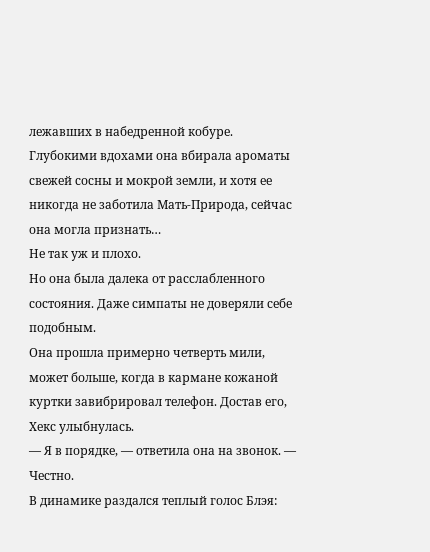лежавших в набедренной кобуре. Глубокими вдохами она вбирала ароматы свежей сосны и мокрой земли, и хотя ее никогда не заботила Мать-Природа, сейчас она могла признать…
Не так уж и плохо.
Но она была далека от расслабленного состояния. Даже симпаты не доверяли себе подобным.
Она прошла примерно четверть мили, может больше, когда в кармане кожаной куртки завибрировал телефон. Достав его, Хекс улыбнулась.
— Я в порядке, — ответила она на звонок. — Честно.
В динамике раздался теплый голос Блэя: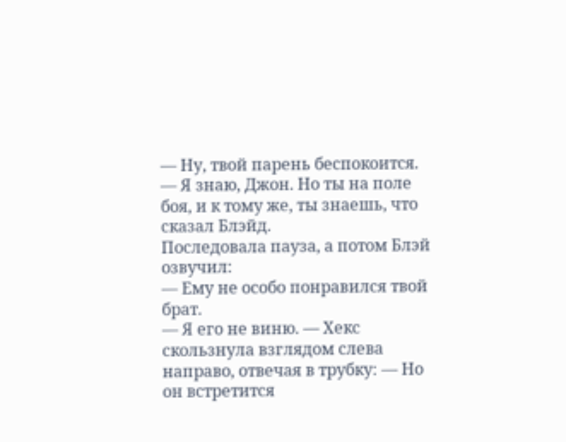— Ну, твой парень беспокоится.
— Я знаю, Джон. Но ты на поле боя, и к тому же, ты знаешь, что сказал Блэйд.
Последовала пауза, а потом Блэй озвучил:
— Ему не особо понравился твой брат.
— Я его не виню. — Хекс скользнула взглядом слева направо, отвечая в трубку: — Но он встретится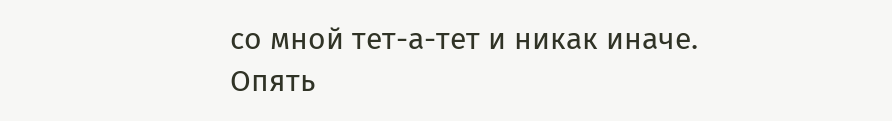со мной тет-а-тет и никак иначе.
Опять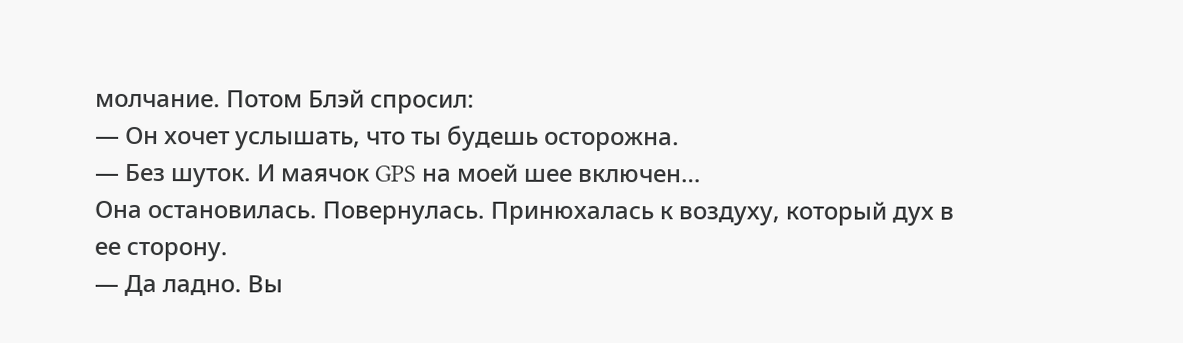молчание. Потом Блэй спросил:
— Он хочет услышать, что ты будешь осторожна.
— Без шуток. И маячок GPS на моей шее включен…
Она остановилась. Повернулась. Принюхалась к воздуху, который дух в ее сторону.
— Да ладно. Вы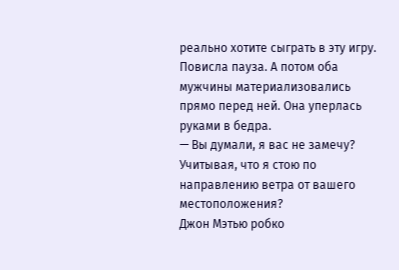реально хотите сыграть в эту игру.
Повисла пауза. А потом оба мужчины материализовались прямо перед ней. Она уперлась руками в бедра.
— Вы думали, я вас не замечу? Учитывая, что я стою по направлению ветра от вашего местоположения?
Джон Мэтью робко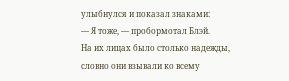улыбнулся и показал знаками:
— Я тоже, — пробормотал Блэй.
На их лицах было столько надежды, словно они взывали ко всему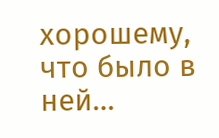хорошему, что было в ней…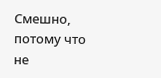Смешно, потому что не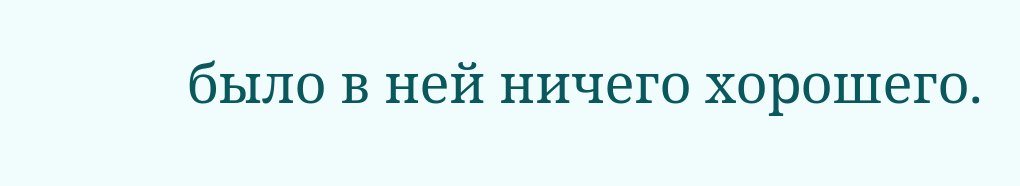было в ней ничего хорошего.